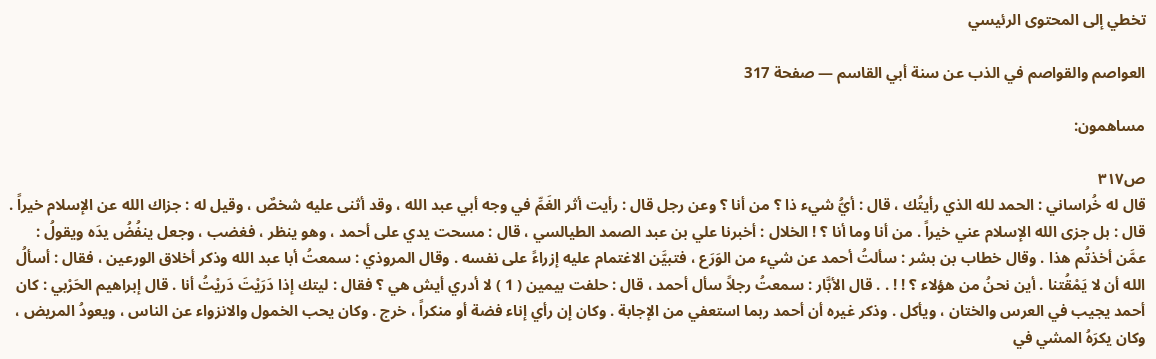تخطي إلى المحتوى الرئيسي

العواصم والقواصم في الذب عن سنة أبي القاسم — صفحة 317

مساهمون:

ص٣١٧
قال له خُراساني : الحمد لله الذي رأيتُك ، قال : أيُّ شيء ذا ؟ من أنا ؟ وعن رجل قال : رأيت أثر الغَمِّ في وجه أبي عبد الله ، وقد أثنى عليه شخصٌ ، وقيل له : جزاك الله عن الإسلام خيراً . قال : بل جزى الله الإسلام عني خيراً . من أنا وما أنا ؟ ! الخلال : أخبرنا علي بن عبد الصمد الطيالسي ، قال : مسحت يدي على أحمد ، وهو ينظر ، فغضب ، وجعل ينفُضُ يدَه ويقولُ : عمَّن أخذتُم هذا . وقال خطاب بن بشر : سألتُ أحمد عن شيء من الوَرَع ، فتبيَّن الاغتمام عليه إزراءً على نفسه . وقال المروذي : سمعتُ أبا عبد الله وذكر أخلاق الورعين ، فقال : أسألُ الله أن لا يَمْقُتنا . أين نحنُ من هؤلاء ؟ ! ! . . قال الأبَّار : سمعتُ رجلاً سأل أحمد ، قال : حلفت بيمين ( 1 ) لا أدري أيش هي ؟ فقال : ليتك إذا دَرَيْتَ دَريْتُ أنا . قال إبراهيم الحَرْبي : كان أحمد يجيب في العرس والختان ، ويأكل . وذكر غيره أن أحمد ربما استعفي من الإجابة . وكان إن رأي إناء فضة أو منكراً ، خرج . وكان يحب الخمول والانزواء عن الناس ، ويعودُ المريض ، وكان يكرَهُ المشي في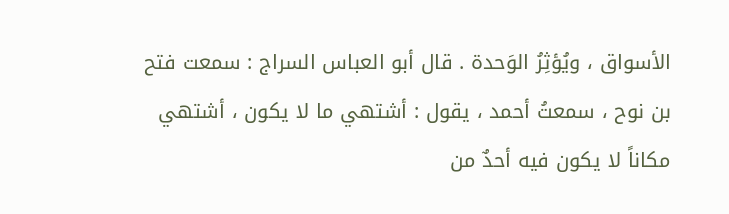الأسواق ، ويُؤثِرُ الوَحدة . قال أبو العباس السراج : سمعت فتح بن نوح ، سمعتُ أحمد ، يقول : أشتهي ما لا يكون ، أشتهي مكاناً لا يكون فيه أحدٌ من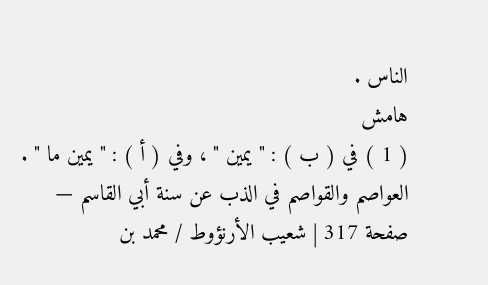الناس .
هامش
( 1 ) في ( ب ) : " يمين " ، وفي ( أ ) : " يمين ما " .
العواصم والقواصم في الذب عن سنة أبي القاسم — صفحة 317 | شعيب الأرنؤوط / محمد بن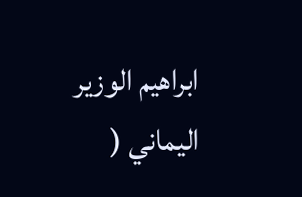ابراهيم الوزير اليماني (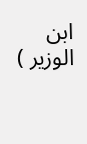ابن الوزير )